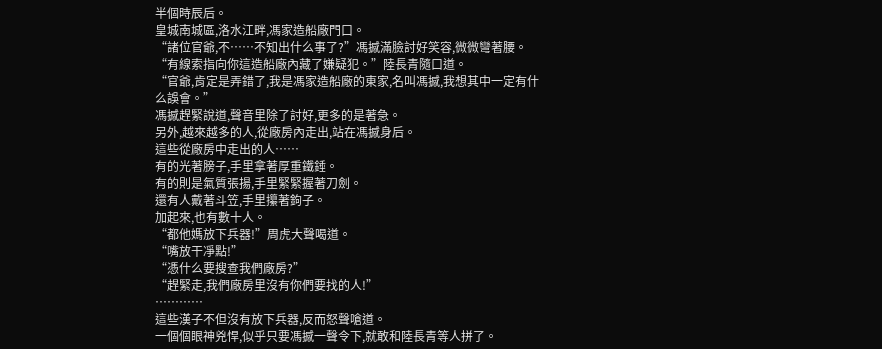半個時辰后。
皇城南城區,洛水江畔,馮家造船廠門口。
“諸位官爺,不……不知出什么事了?”馮撼滿臉討好笑容,微微彎著腰。
“有線索指向你這造船廠內藏了嫌疑犯。”陸長青隨口道。
“官爺,肯定是弄錯了,我是馮家造船廠的東家,名叫馮撼,我想其中一定有什么誤會。”
馮撼趕緊說道,聲音里除了討好,更多的是著急。
另外,越來越多的人,從廠房內走出,站在馮撼身后。
這些從廠房中走出的人……
有的光著膀子,手里拿著厚重鐵錘。
有的則是氣質張揚,手里緊緊握著刀劍。
還有人戴著斗笠,手里攥著鉤子。
加起來,也有數十人。
“都他媽放下兵器!”周虎大聲喝道。
“嘴放干凈點!”
“憑什么要搜查我們廠房?”
“趕緊走,我們廠房里沒有你們要找的人!”
…………
這些漢子不但沒有放下兵器,反而怒聲嗆道。
一個個眼神兇悍,似乎只要馮撼一聲令下,就敢和陸長青等人拼了。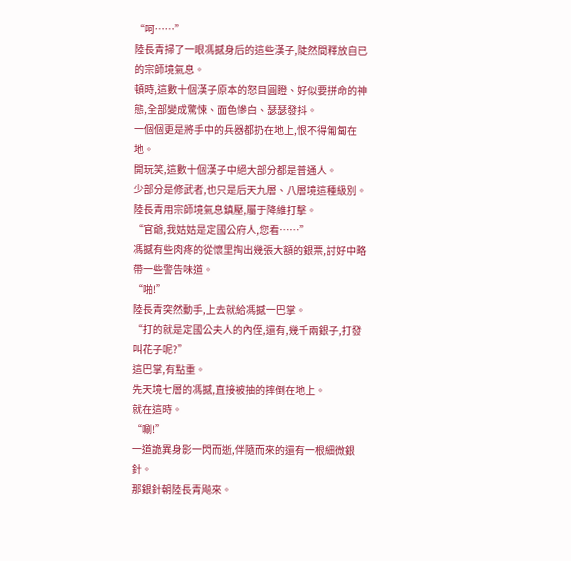“呵……”
陸長青掃了一眼馮撼身后的這些漢子,陡然間釋放自已的宗師境氣息。
頓時,這數十個漢子原本的怒目圓瞪、好似要拼命的神態,全部變成驚悚、面色慘白、瑟瑟發抖。
一個個更是將手中的兵器都扔在地上,恨不得匍匐在地。
開玩笑,這數十個漢子中絕大部分都是普通人。
少部分是修武者,也只是后天九層、八層境這種級別。
陸長青用宗師境氣息鎮壓,屬于降維打擊。
“官爺,我姑姑是定國公府人,您看……”
馮撼有些肉疼的從懷里掏出幾張大額的銀票,討好中略帶一些警告味道。
“啪!”
陸長青突然動手,上去就給馮撼一巴掌。
“打的就是定國公夫人的內侄,還有,幾千兩銀子,打發叫花子呢?”
這巴掌,有點重。
先天境七層的馮撼,直接被抽的摔倒在地上。
就在這時。
“唰!”
一道詭異身影一閃而逝,伴隨而來的還有一根細微銀針。
那銀針朝陸長青飚來。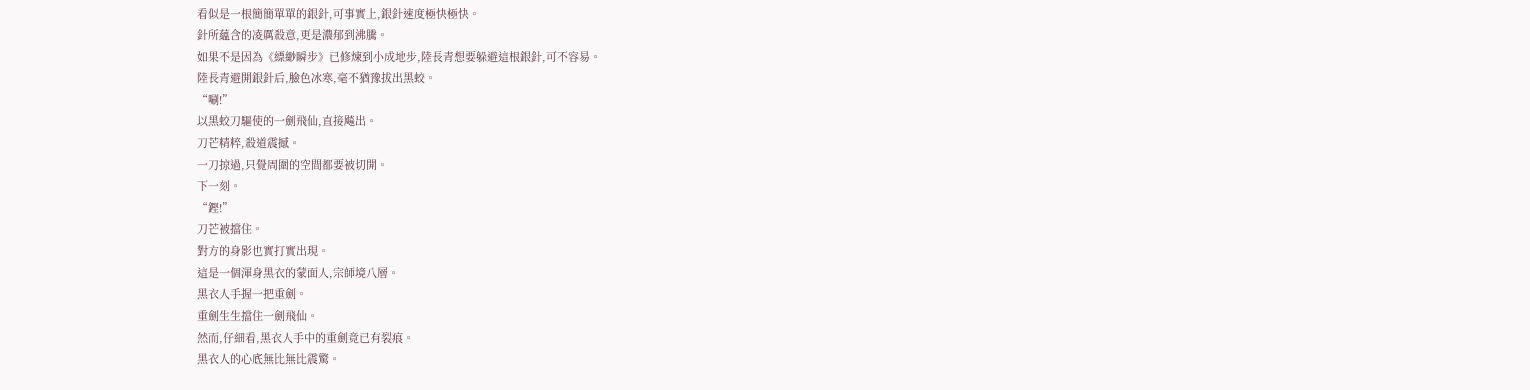看似是一根簡簡單單的銀針,可事實上,銀針速度極快極快。
針所蘊含的凌厲殺意,更是濃郁到沸騰。
如果不是因為《縹緲瞬步》已修煉到小成地步,陸長青想要躲避這根銀針,可不容易。
陸長青避開銀針后,臉色冰寒,毫不猶豫拔出黑蛟。
“唰!”
以黑蛟刀驅使的一劍飛仙,直接飚出。
刀芒精粹,殺道震撼。
一刀掠過,只覺周圍的空間都要被切開。
下一刻。
“鏗!”
刀芒被擋住。
對方的身影也實打實出現。
這是一個渾身黑衣的蒙面人,宗師境八層。
黑衣人手握一把重劍。
重劍生生擋住一劍飛仙。
然而,仔細看,黑衣人手中的重劍竟已有裂痕。
黑衣人的心底無比無比震驚。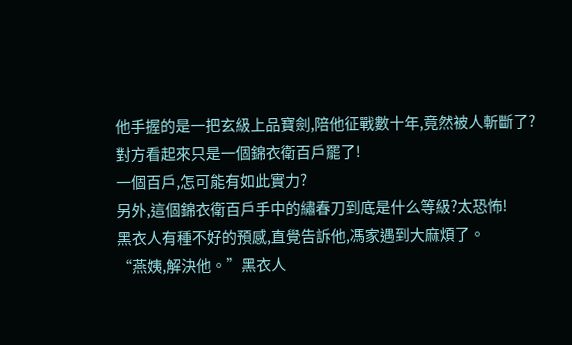他手握的是一把玄級上品寶劍,陪他征戰數十年,竟然被人斬斷了?
對方看起來只是一個錦衣衛百戶罷了!
一個百戶,怎可能有如此實力?
另外,這個錦衣衛百戶手中的繡春刀到底是什么等級?太恐怖!
黑衣人有種不好的預感,直覺告訴他,馮家遇到大麻煩了。
“燕姨,解決他。”黑衣人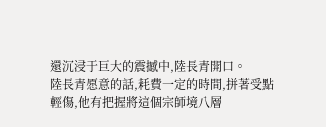還沉浸于巨大的震撼中,陸長青開口。
陸長青愿意的話,耗費一定的時間,拼著受點輕傷,他有把握將這個宗師境八層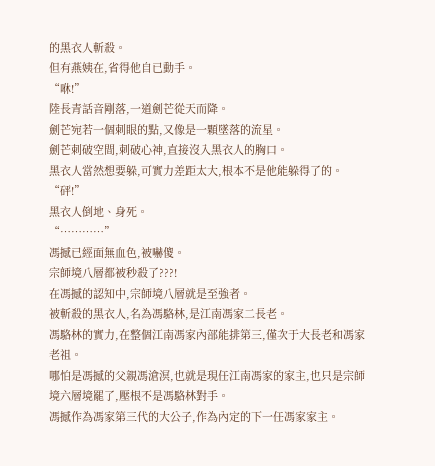的黑衣人斬殺。
但有燕姨在,省得他自已動手。
“咻!”
陸長青話音剛落,一道劍芒從天而降。
劍芒宛若一個刺眼的點,又像是一顆墜落的流星。
劍芒刺破空間,刺破心神,直接沒入黑衣人的胸口。
黑衣人當然想要躲,可實力差距太大,根本不是他能躲得了的。
“砰!”
黑衣人倒地、身死。
“…………”
馮撼已經面無血色,被嚇傻。
宗師境八層都被秒殺了???!
在馮撼的認知中,宗師境八層就是至強者。
被斬殺的黑衣人,名為馮駱林,是江南馮家二長老。
馮駱林的實力,在整個江南馮家內部能排第三,僅次于大長老和馮家老祖。
哪怕是馮撼的父親馮滄溟,也就是現任江南馮家的家主,也只是宗師境六層境罷了,壓根不是馮駱林對手。
馮撼作為馮家第三代的大公子,作為內定的下一任馮家家主。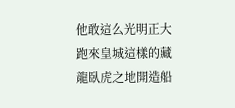他敢這么光明正大跑來皇城這樣的藏龍臥虎之地開造船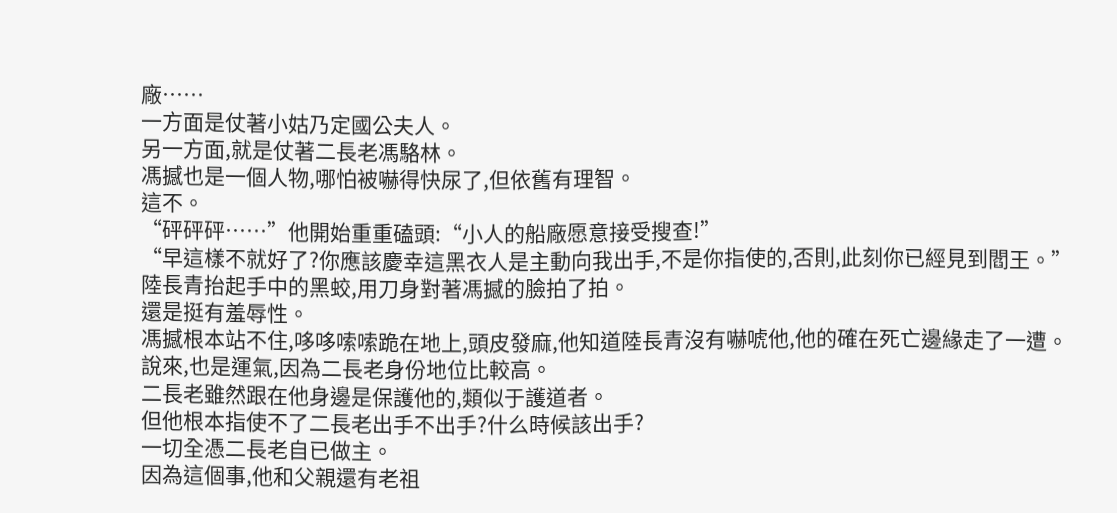廠……
一方面是仗著小姑乃定國公夫人。
另一方面,就是仗著二長老馮駱林。
馮撼也是一個人物,哪怕被嚇得快尿了,但依舊有理智。
這不。
“砰砰砰……”他開始重重磕頭:“小人的船廠愿意接受搜查!”
“早這樣不就好了?你應該慶幸這黑衣人是主動向我出手,不是你指使的,否則,此刻你已經見到閻王。”
陸長青抬起手中的黑蛟,用刀身對著馮撼的臉拍了拍。
還是挺有羞辱性。
馮撼根本站不住,哆哆嗦嗦跪在地上,頭皮發麻,他知道陸長青沒有嚇唬他,他的確在死亡邊緣走了一遭。
說來,也是運氣,因為二長老身份地位比較高。
二長老雖然跟在他身邊是保護他的,類似于護道者。
但他根本指使不了二長老出手不出手?什么時候該出手?
一切全憑二長老自已做主。
因為這個事,他和父親還有老祖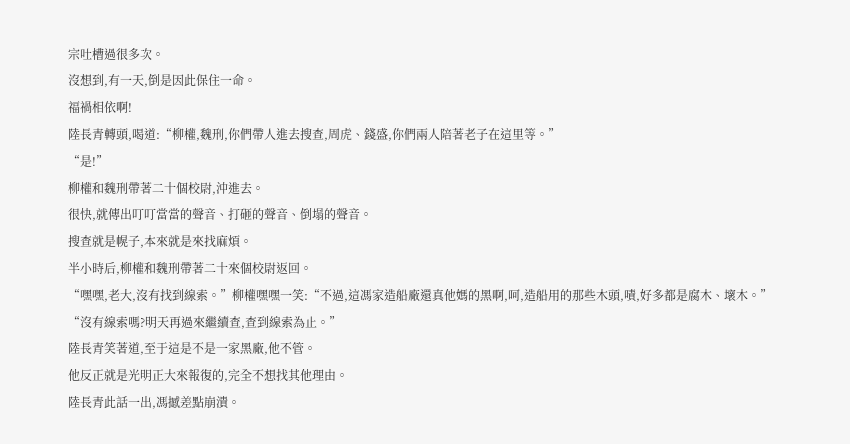宗吐槽過很多次。
沒想到,有一天,倒是因此保住一命。
福禍相依啊!
陸長青轉頭,喝道:“柳權,魏刑,你們帶人進去搜查,周虎、錢盛,你們兩人陪著老子在這里等。”
“是!”
柳權和魏刑帶著二十個校尉,沖進去。
很快,就傳出叮叮當當的聲音、打砸的聲音、倒塌的聲音。
搜查就是幌子,本來就是來找麻煩。
半小時后,柳權和魏刑帶著二十來個校尉返回。
“嘿嘿,老大,沒有找到線索。”柳權嘿嘿一笑:“不過,這馮家造船廠還真他媽的黑啊,呵,造船用的那些木頭,嘖,好多都是腐木、壞木。”
“沒有線索嗎?明天再過來繼續查,查到線索為止。”
陸長青笑著道,至于這是不是一家黑廠,他不管。
他反正就是光明正大來報復的,完全不想找其他理由。
陸長青此話一出,馮撼差點崩潰。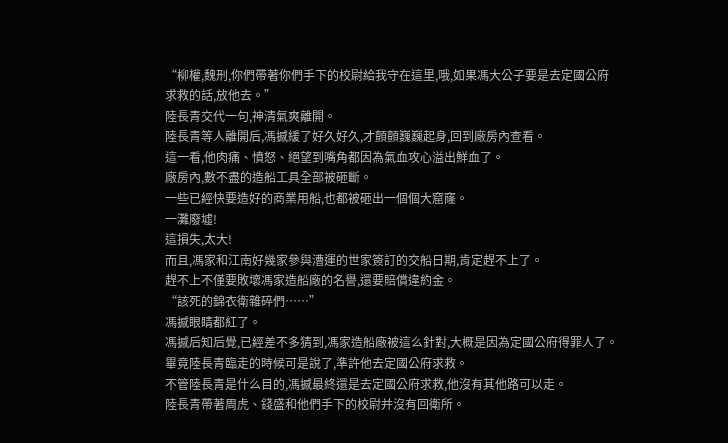“柳權,魏刑,你們帶著你們手下的校尉給我守在這里,哦,如果馮大公子要是去定國公府求救的話,放他去。”
陸長青交代一句,神清氣爽離開。
陸長青等人離開后,馮撼緩了好久好久,才顫顫巍巍起身,回到廠房內查看。
這一看,他肉痛、憤怒、絕望到嘴角都因為氣血攻心溢出鮮血了。
廠房內,數不盡的造船工具全部被砸斷。
一些已經快要造好的商業用船,也都被砸出一個個大窟窿。
一灘廢墟!
這損失,太大!
而且,馮家和江南好幾家參與漕運的世家簽訂的交船日期,肯定趕不上了。
趕不上不僅要敗壞馮家造船廠的名譽,還要賠償違約金。
“該死的錦衣衛雜碎們……”
馮撼眼睛都紅了。
馮撼后知后覺,已經差不多猜到,馮家造船廠被這么針對,大概是因為定國公府得罪人了。
畢竟陸長青臨走的時候可是說了,準許他去定國公府求救。
不管陸長青是什么目的,馮撼最終還是去定國公府求救,他沒有其他路可以走。
陸長青帶著周虎、錢盛和他們手下的校尉并沒有回衛所。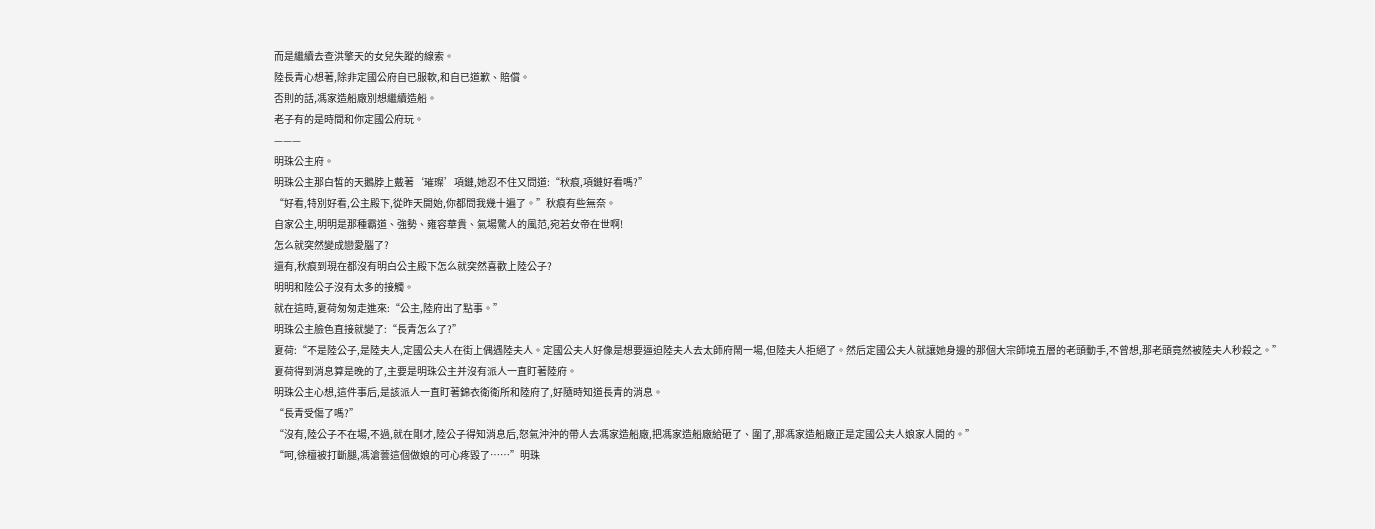而是繼續去查洪擎天的女兒失蹤的線索。
陸長青心想著,除非定國公府自已服軟,和自已道歉、賠償。
否則的話,馮家造船廠別想繼續造船。
老子有的是時間和你定國公府玩。
———
明珠公主府。
明珠公主那白皙的天鵝脖上戴著‘璀璨’項鏈,她忍不住又問道:“秋痕,項鏈好看嗎?”
“好看,特別好看,公主殿下,從昨天開始,你都問我幾十遍了。”秋痕有些無奈。
自家公主,明明是那種霸道、強勢、雍容華貴、氣場驚人的風范,宛若女帝在世啊!
怎么就突然變成戀愛腦了?
還有,秋痕到現在都沒有明白公主殿下怎么就突然喜歡上陸公子?
明明和陸公子沒有太多的接觸。
就在這時,夏荷匆匆走進來:“公主,陸府出了點事。”
明珠公主臉色直接就變了:“長青怎么了?”
夏荷:“不是陸公子,是陸夫人,定國公夫人在街上偶遇陸夫人。定國公夫人好像是想要逼迫陸夫人去太師府鬧一場,但陸夫人拒絕了。然后定國公夫人就讓她身邊的那個大宗師境五層的老頭動手,不曾想,那老頭竟然被陸夫人秒殺之。”
夏荷得到消息算是晚的了,主要是明珠公主并沒有派人一直盯著陸府。
明珠公主心想,這件事后,是該派人一直盯著錦衣衛衛所和陸府了,好隨時知道長青的消息。
“長青受傷了嗎?”
“沒有,陸公子不在場,不過,就在剛才,陸公子得知消息后,怒氣沖沖的帶人去馮家造船廠,把馮家造船廠給砸了、圍了,那馮家造船廠正是定國公夫人娘家人開的。”
“呵,徐檀被打斷腿,馮滄蕓這個做娘的可心疼毀了……”明珠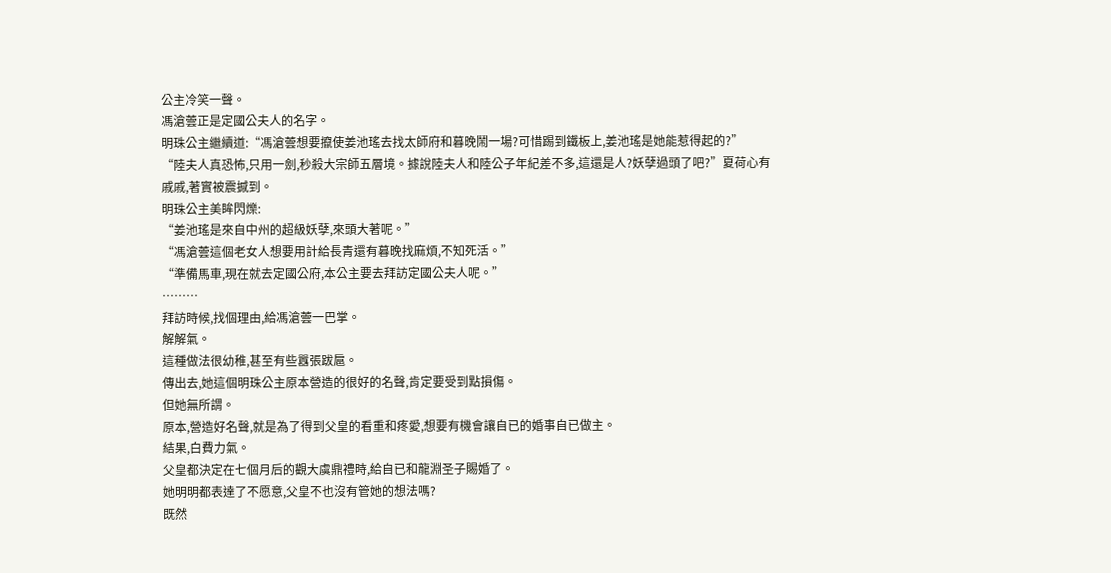公主冷笑一聲。
馮滄蕓正是定國公夫人的名字。
明珠公主繼續道:“馮滄蕓想要攛使姜池瑤去找太師府和暮晚鬧一場?可惜踢到鐵板上,姜池瑤是她能惹得起的?”
“陸夫人真恐怖,只用一劍,秒殺大宗師五層境。據說陸夫人和陸公子年紀差不多,這還是人?妖孽過頭了吧?”夏荷心有戚戚,著實被震撼到。
明珠公主美眸閃爍:
“姜池瑤是來自中州的超級妖孽,來頭大著呢。”
“馮滄蕓這個老女人想要用計給長青還有暮晚找麻煩,不知死活。”
“準備馬車,現在就去定國公府,本公主要去拜訪定國公夫人呢。”
………
拜訪時候,找個理由,給馮滄蕓一巴掌。
解解氣。
這種做法很幼稚,甚至有些囂張跋扈。
傳出去,她這個明珠公主原本營造的很好的名聲,肯定要受到點損傷。
但她無所謂。
原本,營造好名聲,就是為了得到父皇的看重和疼愛,想要有機會讓自已的婚事自已做主。
結果,白費力氣。
父皇都決定在七個月后的觀大虞鼎禮時,給自已和龍淵圣子賜婚了。
她明明都表達了不愿意,父皇不也沒有管她的想法嗎?
既然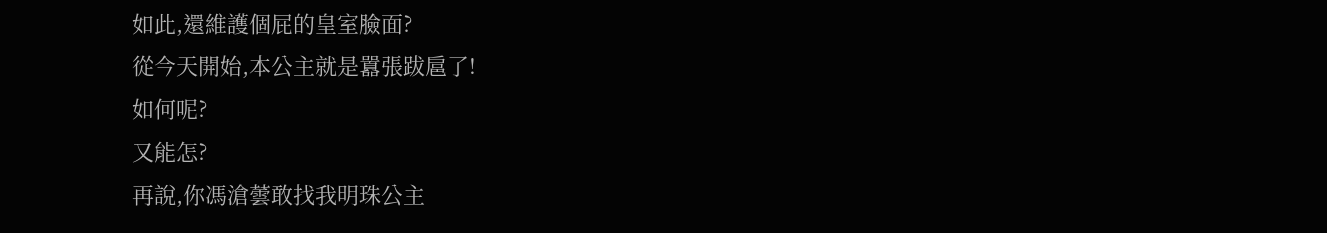如此,還維護個屁的皇室臉面?
從今天開始,本公主就是囂張跋扈了!
如何呢?
又能怎?
再說,你馮滄蕓敢找我明珠公主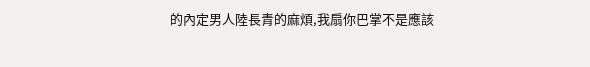的內定男人陸長青的麻煩,我扇你巴掌不是應該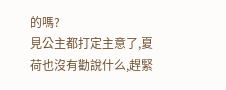的嗎?
見公主都打定主意了,夏荷也沒有勸說什么,趕緊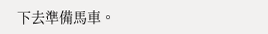下去準備馬車。